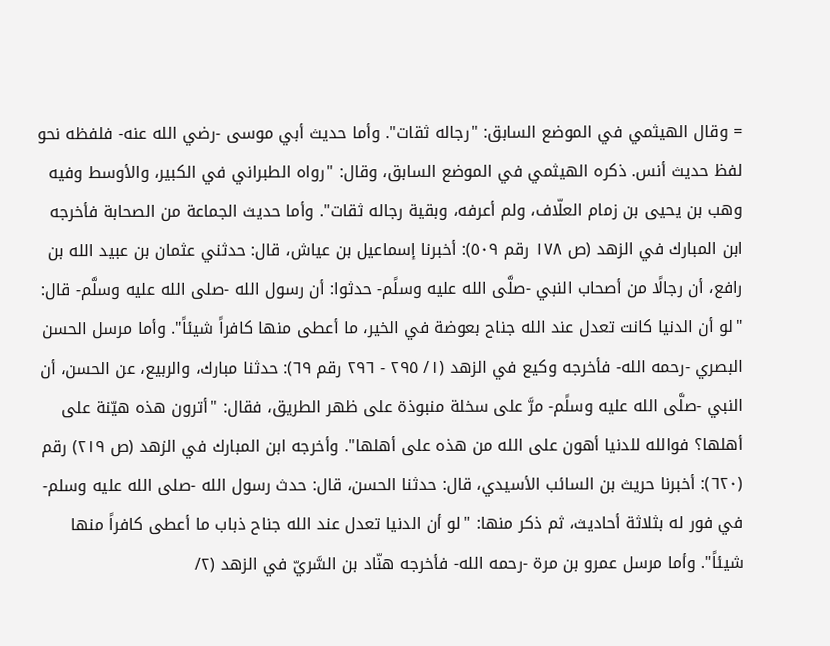= وقال الهيثمي في الموضع السابق: "رجاله ثقات". وأما حديث أبي موسى -رضي الله عنه- فلفظه نحو لفظ حديث أنس. ذكره الهيثمي في الموضع السابق، وقال: "رواه الطبراني في الكبير، والأوسط وفيه وهب بن يحيى بن زمام العلّاف، ولم أعرفه، وبقية رجاله ثقات". وأما حديث الجماعة من الصحابة فأخرجه ابن المبارك في الزهد (ص ١٧٨ رقم ٥٠٩): أخبرنا إسماعيل بن عياش، قال: حدثني عثمان بن عبيد الله بن رافع، أن رجالًا من أصحاب النبي -صلَّى الله عليه وسلًم- حدثوا: أن رسول الله -صلى الله عليه وسلَّم- قال: "لو أن الدنيا كانت تعدل عند الله جناح بعوضة في الخير، ما أعطى منها كافراً شيئاً". وأما مرسل الحسن البصري -رحمه الله- فأخرجه وكيع في الزهد (١/ ٢٩٥ - ٢٩٦ رقم ٦٩): حدثنا مبارك، والربيع، عن الحسن، أن النبي -صلَّى الله عليه وسلًم- مرَّ على سخلة منبوذة على ظهر الطريق، فقال: "أترون هذه هيّنة على أهلها؟ فوالله للدنيا أهون على الله من هذه على أهلها". وأخرجه ابن المبارك في الزهد (ص ٢١٩) رقم (٦٢٠): أخبرنا حريث بن السائب الأسيدي، قال: حدثنا الحسن، قال: حدث رسول الله -صلى الله عليه وسلم- في فور له بثلاثة أحاديث، ثم ذكر منها: "لو أن الدنيا تعدل عند الله جناح ذباب ما أعطى كافراً منها شيئاً". وأما مرسل عمرو بن مرة -رحمه الله- فأخرجه هنّاد بن السَّريّ في الزهد (٢/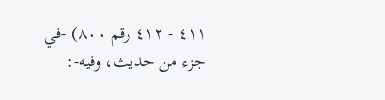٤١١ - ٤١٢ رقم ٨٠٠) -في جزء من حديث، وفيه-: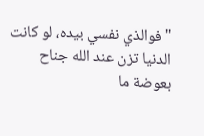"فوالذي نفسي بيده، لو كانت الدنيا تزن عند الله جناح بعوضة ما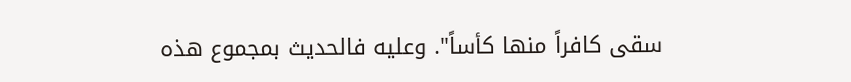سقى كافراً منها كأساً". وعليه فالحديث بمجموع هذه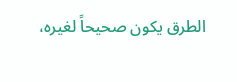الطرق يكون صحيحاً لغيره،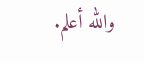والله أعلم.